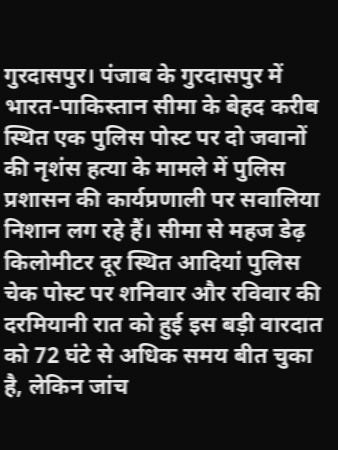गुरदासपुर। पंजाब के गुरदासपुर में भारत-पाकिस्तान सीमा के बेहद करीब स्थित एक पुलिस पोस्ट पर दो जवानों की नृशंस हत्या के मामले में पुलिस प्रशासन की कार्यप्रणाली पर सवालिया निशान लग रहे हैं। सीमा से महज डेढ़ किलोमीटर दूर स्थित आदियां पुलिस चेक पोस्ट पर शनिवार और रविवार की दरमियानी रात को हुई इस बड़ी वारदात को 72 घंटे से अधिक समय बीत चुका है, लेकिन जांच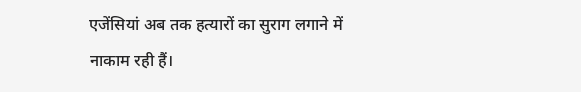एजेंसियां अब तक हत्यारों का सुराग लगाने में नाकाम रही हैं।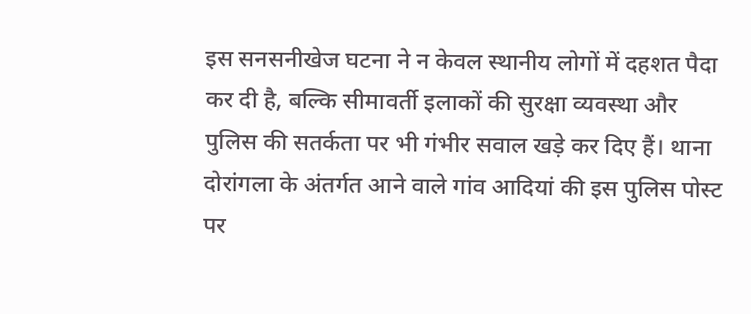इस सनसनीखेज घटना ने न केवल स्थानीय लोगों में दहशत पैदा कर दी है, बल्कि सीमावर्ती इलाकों की सुरक्षा व्यवस्था और पुलिस की सतर्कता पर भी गंभीर सवाल खड़े कर दिए हैं। थाना दोरांगला के अंतर्गत आने वाले गांव आदियां की इस पुलिस पोस्ट पर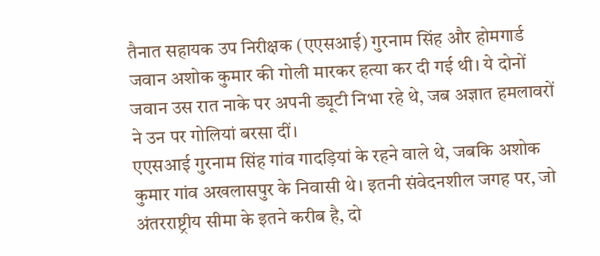तैनात सहायक उप निरीक्षक (एएसआई) गुरनाम सिंह और होमगार्ड जवान अशोक कुमार की गोली मारकर हत्या कर दी गई थी। ये दोनों जवान उस रात नाके पर अपनी ड्यूटी निभा रहे थे, जब अज्ञात हमलावरों ने उन पर गोलियां बरसा दीं।
एएसआई गुरनाम सिंह गांव गादड़ियां के रहने वाले थे, जबकि अशोक कुमार गांव अखलासपुर के निवासी थे। इतनी संवेदनशील जगह पर, जो अंतरराष्ट्रीय सीमा के इतने करीब है, दो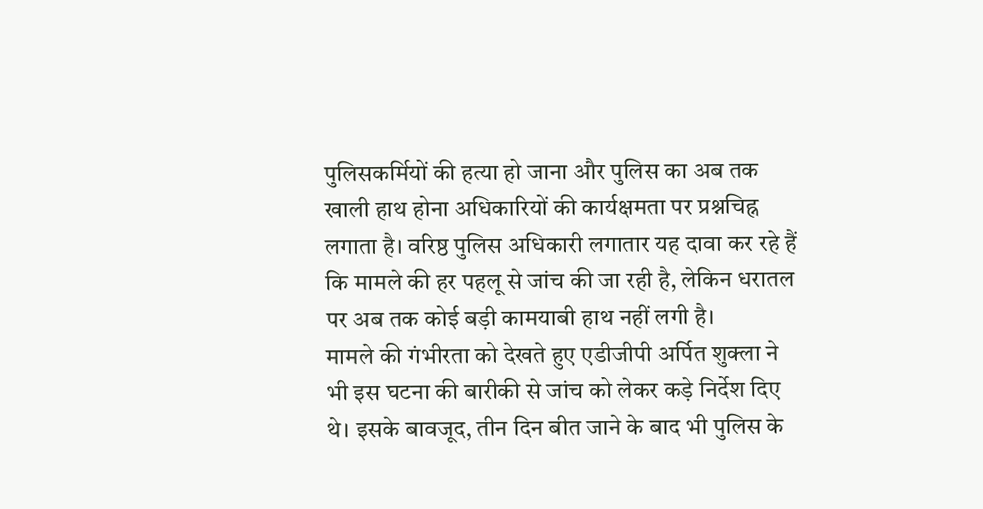पुलिसकर्मियों की हत्या हो जाना और पुलिस का अब तक खाली हाथ होना अधिकारियों की कार्यक्षमता पर प्रश्नचिह्न लगाता है। वरिष्ठ पुलिस अधिकारी लगातार यह दावा कर रहे हैं कि मामले की हर पहलू से जांच की जा रही है, लेकिन धरातल पर अब तक कोई बड़ी कामयाबी हाथ नहीं लगी है।
मामले की गंभीरता को देखते हुए एडीजीपी अर्पित शुक्ला ने भी इस घटना की बारीकी से जांच को लेकर कड़े निर्देश दिए थे। इसके बावजूद, तीन दिन बीत जाने के बाद भी पुलिस के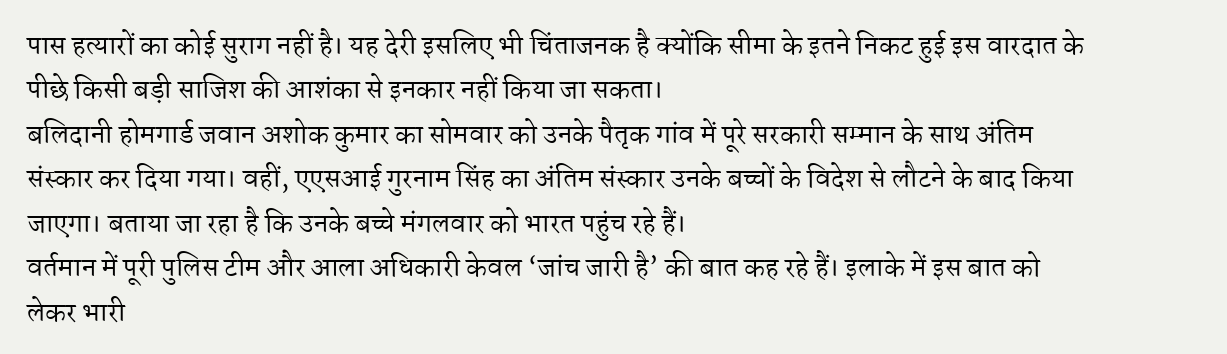पास हत्यारों का कोई सुराग नहीं है। यह देरी इसलिए भी चिंताजनक है क्योंकि सीमा के इतने निकट हुई इस वारदात के पीछे किसी बड़ी साजिश की आशंका से इनकार नहीं किया जा सकता।
बलिदानी होमगार्ड जवान अशोक कुमार का सोमवार को उनके पैतृक गांव में पूरे सरकारी सम्मान के साथ अंतिम संस्कार कर दिया गया। वहीं, एएसआई गुरनाम सिंह का अंतिम संस्कार उनके बच्चों के विदेश से लौटने के बाद किया जाएगा। बताया जा रहा है कि उनके बच्चे मंगलवार को भारत पहुंच रहे हैं।
वर्तमान में पूरी पुलिस टीम और आला अधिकारी केवल ‘जांच जारी है’ की बात कह रहे हैं। इलाके में इस बात को लेकर भारी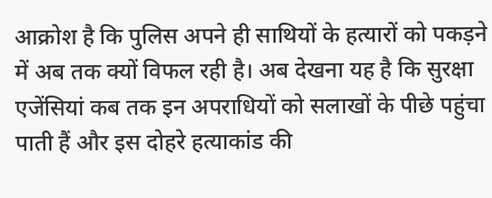आक्रोश है कि पुलिस अपने ही साथियों के हत्यारों को पकड़ने में अब तक क्यों विफल रही है। अब देखना यह है कि सुरक्षा एजेंसियां कब तक इन अपराधियों को सलाखों के पीछे पहुंचा पाती हैं और इस दोहरे हत्याकांड की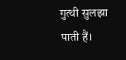गुत्थी सुलझा पाती हैं।